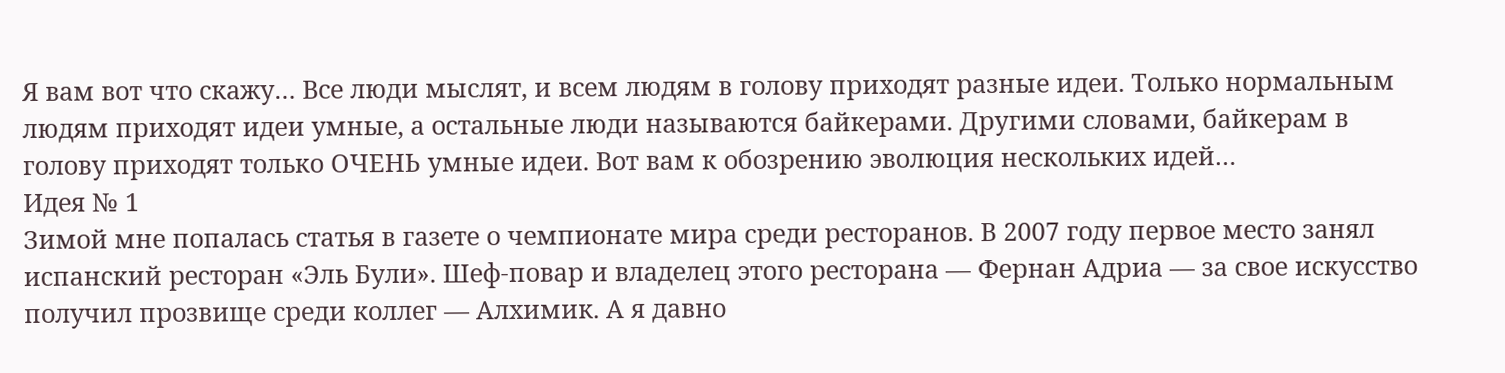Я вам вот что скажу… Все люди мыслят, и всем людям в голову приходят разные идеи. Только нормальным людям приходят идеи умные, а остальные люди называются байкерами. Другими словами, байкерам в голову приходят только ОЧЕНЬ умные идеи. Вот вам к обозрению эволюция нескольких идей…
Идея № 1
Зимой мне попалась статья в газете о чемпионате мира среди ресторанов. В 2007 году первое место занял испанский ресторан «Эль Були». Шеф-повар и владелец этого ресторана — Фернан Адриа — за свое искусство получил прозвище среди коллег — Алхимик. А я давно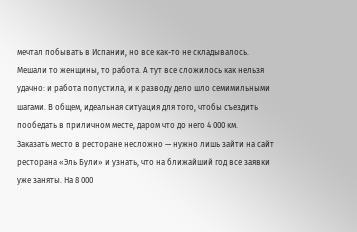мечтал побывать в Испании, но все как-то не складывалось. Мешали то женщины, то работа. А тут все сложилось как нельзя удачно: и работа попустила, и к разводу дело шло семимильными шагами. В общем, идеальная ситуация для того, чтобы съездить пообедать в приличном месте, даром что до него 4 000 км.
Заказать место в ресторане несложно — нужно лишь зайти на сайт ресторана «Эль Були» и узнать, что на ближайший год все заявки уже заняты. На 8 000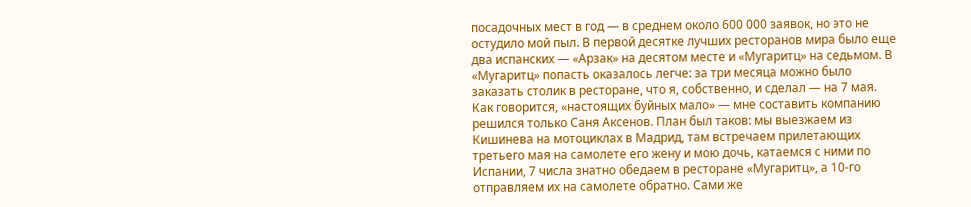посадочных мест в год — в среднем около 600 000 заявок, но это не остудило мой пыл. В первой десятке лучших ресторанов мира было еще два испанских — «Арзак» на десятом месте и «Мугаритц» на седьмом. В «Мугаритц» попасть оказалось легче: за три месяца можно было заказать столик в ресторане, что я, собственно, и сделал — на 7 мая.
Как говорится, «настоящих буйных мало» — мне составить компанию решился только Саня Аксенов. План был таков: мы выезжаем из Кишинева на мотоциклах в Мадрид, там встречаем прилетающих третьего мая на самолете его жену и мою дочь, катаемся с ними по Испании, 7 числа знатно обедаем в ресторане «Мугаритц», а 10-го отправляем их на самолете обратно. Сами же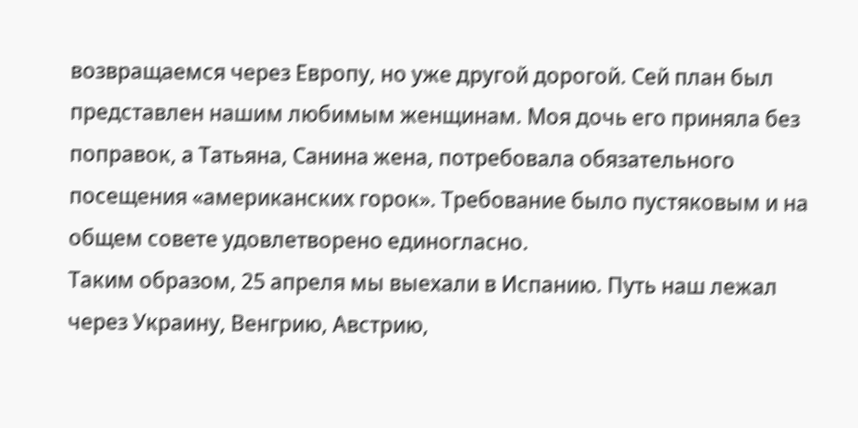возвращаемся через Европу, но уже другой дорогой. Сей план был представлен нашим любимым женщинам. Моя дочь его приняла без поправок, а Татьяна, Санина жена, потребовала обязательного посещения «американских горок». Требование было пустяковым и на общем совете удовлетворено единогласно.
Таким образом, 25 апреля мы выехали в Испанию. Путь наш лежал через Украину, Венгрию, Австрию,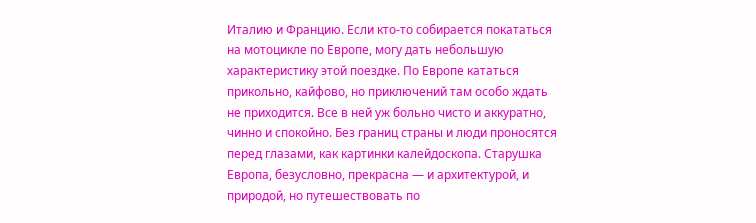Италию и Францию. Если кто-то собирается покататься на мотоцикле по Европе, могу дать небольшую характеристику этой поездке. По Европе кататься прикольно, кайфово, но приключений там особо ждать не приходится. Все в ней уж больно чисто и аккуратно, чинно и спокойно. Без границ страны и люди проносятся перед глазами, как картинки калейдоскопа. Старушка Европа, безусловно, прекрасна — и архитектурой, и природой, но путешествовать по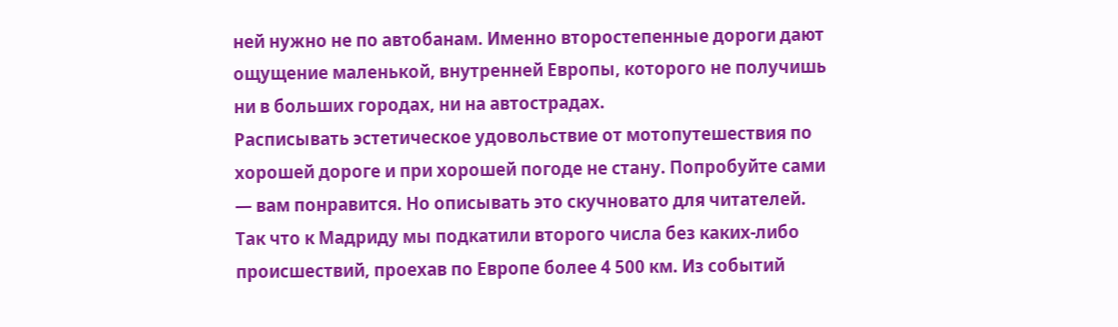ней нужно не по автобанам. Именно второстепенные дороги дают ощущение маленькой, внутренней Европы, которого не получишь ни в больших городах, ни на автострадах.
Расписывать эстетическое удовольствие от мотопутешествия по хорошей дороге и при хорошей погоде не стану. Попробуйте сами — вам понравится. Но описывать это скучновато для читателей. Так что к Мадриду мы подкатили второго числа без каких-либо происшествий, проехав по Европе более 4 500 км. Из событий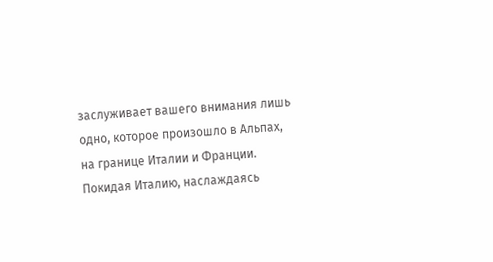заслуживает вашего внимания лишь одно, которое произошло в Альпах, на границе Италии и Франции.
Покидая Италию, наслаждаясь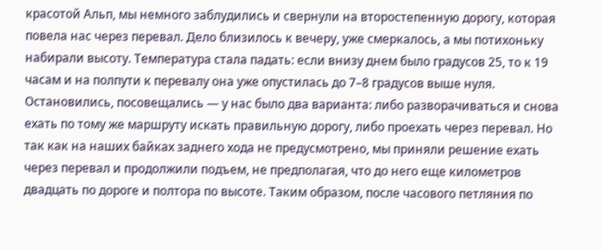красотой Альп, мы немного заблудились и свернули на второстепенную дорогу, которая повела нас через перевал. Дело близилось к вечеру, уже смеркалось, а мы потихоньку набирали высоту. Температура стала падать: если внизу днем было градусов 25, то к 19 часам и на полпути к перевалу она уже опустилась до 7–8 градусов выше нуля. Остановились, посовещались — у нас было два варианта: либо разворачиваться и снова ехать по тому же маршруту искать правильную дорогу, либо проехать через перевал. Но так как на наших байках заднего хода не предусмотрено, мы приняли решение ехать через перевал и продолжили подъем, не предполагая, что до него еще километров двадцать по дороге и полтора по высоте. Таким образом, после часового петляния по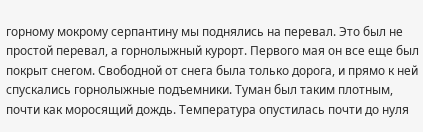горному мокрому серпантину мы поднялись на перевал. Это был не простой перевал, а горнолыжный курорт. Первого мая он все еще был покрыт снегом. Свободной от снега была только дорога, и прямо к ней спускались горнолыжные подъемники. Туман был таким плотным, почти как моросящий дождь. Температура опустилась почти до нуля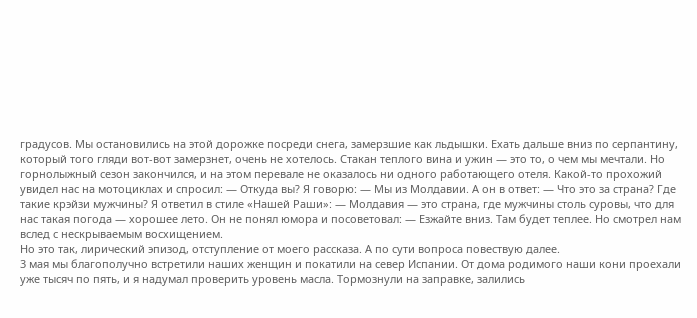градусов. Мы остановились на этой дорожке посреди снега, замерзшие как льдышки. Ехать дальше вниз по серпантину, который того гляди вот-вот замерзнет, очень не хотелось. Стакан теплого вина и ужин — это то, о чем мы мечтали. Но горнолыжный сезон закончился, и на этом перевале не оказалось ни одного работающего отеля. Какой-то прохожий увидел нас на мотоциклах и спросил: — Откуда вы? Я говорю: — Мы из Молдавии. А он в ответ: — Что это за страна? Где такие крэйзи мужчины? Я ответил в стиле «Нашей Раши»: — Молдавия — это страна, где мужчины столь суровы, что для нас такая погода — хорошее лето. Он не понял юмора и посоветовал: — Езжайте вниз. Там будет теплее. Но смотрел нам вслед с нескрываемым восхищением.
Но это так, лирический эпизод, отступление от моего рассказа. А по сути вопроса повествую далее.
3 мая мы благополучно встретили наших женщин и покатили на север Испании. От дома родимого наши кони проехали уже тысяч по пять, и я надумал проверить уровень масла. Тормознули на заправке, залились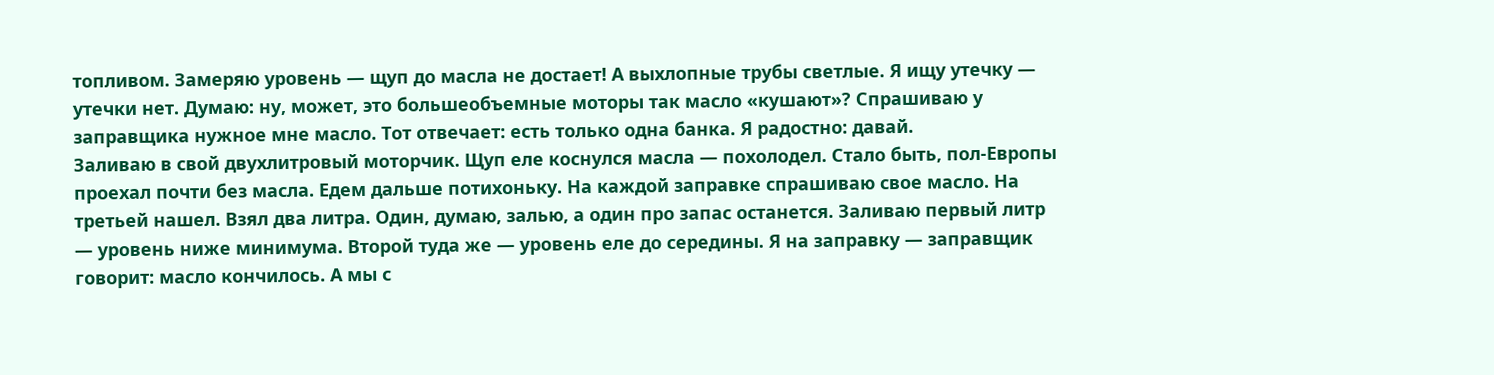топливом. Замеряю уровень — щуп до масла не достает! А выхлопные трубы светлые. Я ищу утечку — утечки нет. Думаю: ну, может, это большеобъемные моторы так масло «кушают»? Спрашиваю у заправщика нужное мне масло. Тот отвечает: есть только одна банка. Я радостно: давай.
Заливаю в свой двухлитровый моторчик. Щуп еле коснулся масла — похолодел. Стало быть, пол-Европы проехал почти без масла. Едем дальше потихоньку. На каждой заправке спрашиваю свое масло. На третьей нашел. Взял два литра. Один, думаю, залью, а один про запас останется. Заливаю первый литр — уровень ниже минимума. Второй туда же — уровень еле до середины. Я на заправку — заправщик говорит: масло кончилось. А мы с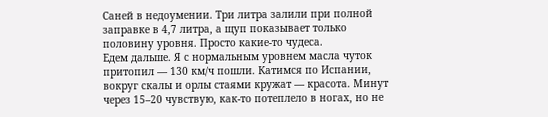Саней в недоумении. Три литра залили при полной заправке в 4,7 литра, а щуп показывает только половину уровня. Просто какие-то чудеса.
Едем дальше. Я с нормальным уровнем масла чуток притопил — 130 км/ч пошли. Катимся по Испании, вокруг скалы и орлы стаями кружат — красота. Минут через 15–20 чувствую, как-то потеплело в ногах, но не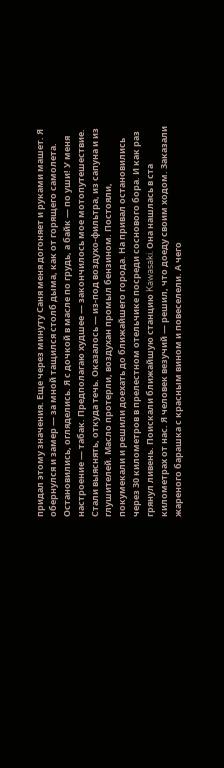придал этому значения. Еще через минуту Саня меня догоняет и руками машет. Я обернулся и замер — за мной тащился столб дыма, как от горящего самолета. Остановились, огляделись. Я с дочкой в масле по грудь, а байк — по уши! У меня настроение — табак. Предполагаю худшее — закончилось мое мотопутешествие.
Стали выяснять, откуда течь. Оказалось — из-под воздухо-фильтра, из сапуна и из глушителей. Масло протерли, воздухан промыл бензином. Постояли, покумекали и решили доехать до ближайшего города. На привал остановились через 30 километров в прелестном отельчике посреди соснового бора. И как раз грянул ливень. Поискали ближайшую станцию Kawasaki. Она нашлась в ста километрах от нас. Я человек везучий — решил, что доеду своим ходом. Заказали жареного барашка с красным вином и повеселели. А чего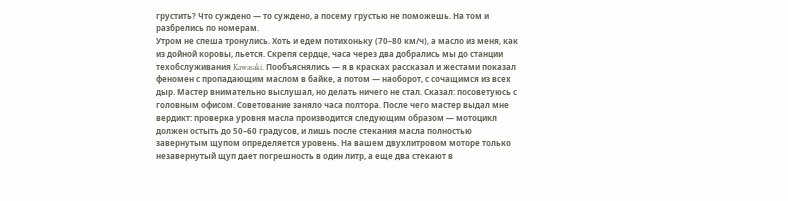грустить? Что суждено — то суждено, а посему грустью не поможешь. На том и разбрелись по номерам.
Утром не спеша тронулись. Хоть и едем потихоньку (70–80 км/ч), а масло из меня, как из дойной коровы, льется. Скрепя сердце, часа через два добрались мы до станции техобслуживания Kawasaki. Пообъяснялись — я в красках рассказал и жестами показал феномен с пропадающим маслом в байке, а потом — наоборот, с сочащимся из всех дыр. Мастер внимательно выслушал, но делать ничего не стал. Сказал: посоветуюсь с головным офисом. Советование заняло часа полтора. После чего мастер выдал мне вердикт: проверка уровня масла производится следующим образом — мотоцикл должен остыть до 50–60 градусов, и лишь после стекания масла полностью завернутым щупом определяется уровень. На вашем двухлитровом моторе только незавернутый щуп дает погрешность в один литр, а еще два стекают в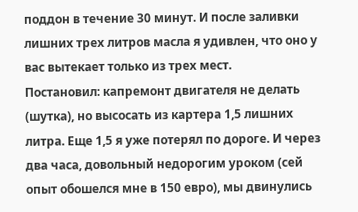поддон в течение 30 минут. И после заливки лишних трех литров масла я удивлен, что оно у вас вытекает только из трех мест.
Постановил: капремонт двигателя не делать (шутка), но высосать из картера 1,5 лишних литра. Еще 1,5 я уже потерял по дороге. И через два часа, довольный недорогим уроком (сей опыт обошелся мне в 150 евро), мы двинулись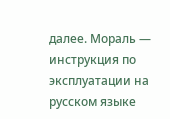далее. Мораль — инструкция по эксплуатации на русском языке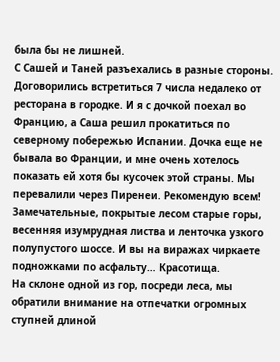была бы не лишней.
С Сашей и Таней разъехались в разные стороны. Договорились встретиться 7 числа недалеко от ресторана в городке. И я с дочкой поехал во Францию, а Саша решил прокатиться по северному побережью Испании. Дочка еще не бывала во Франции, и мне очень хотелось показать ей хотя бы кусочек этой страны. Мы перевалили через Пиренеи. Рекомендую всем! Замечательные, покрытые лесом старые горы, весенняя изумрудная листва и ленточка узкого полупустого шоссе. И вы на виражах чиркаете подножками по асфальту… Красотища.
На склоне одной из гор, посреди леса, мы обратили внимание на отпечатки огромных ступней длиной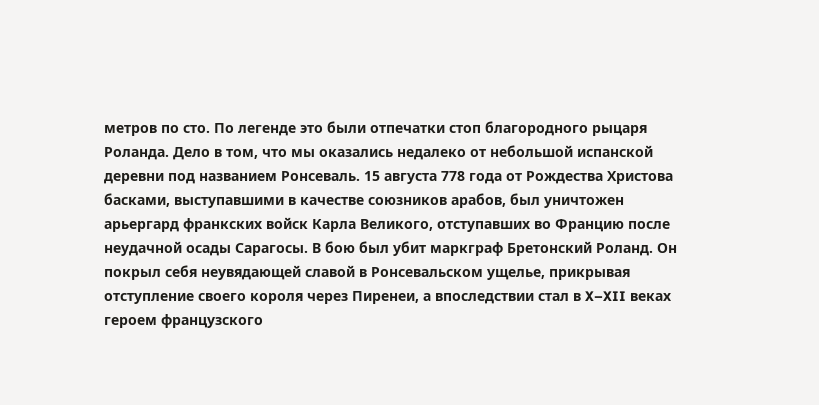метров по сто. По легенде это были отпечатки стоп благородного рыцаря Роланда. Дело в том, что мы оказались недалеко от небольшой испанской деревни под названием Ронсеваль. 15 августа 778 года от Рождества Христова басками, выступавшими в качестве союзников арабов, был уничтожен арьергард франкских войск Карла Великого, отступавших во Францию после неудачной осады Сарагосы. В бою был убит маркграф Бретонский Роланд. Он покрыл себя неувядающей славой в Ронсевальском ущелье, прикрывая отступление своего короля через Пиренеи, а впоследствии стал в X–XII веках героем французского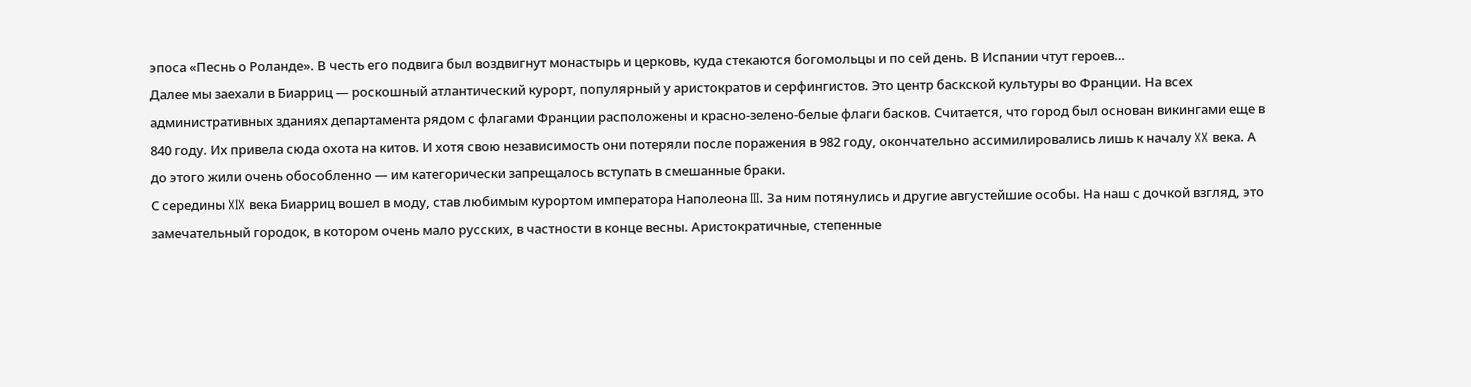эпоса «Песнь о Роланде». В честь его подвига был воздвигнут монастырь и церковь, куда стекаются богомольцы и по сей день. В Испании чтут героев…
Далее мы заехали в Биарриц — роскошный атлантический курорт, популярный у аристократов и серфингистов. Это центр баскской культуры во Франции. На всех административных зданиях департамента рядом с флагами Франции расположены и красно-зелено-белые флаги басков. Считается, что город был основан викингами еще в 840 году. Их привела сюда охота на китов. И хотя свою независимость они потеряли после поражения в 982 году, окончательно ассимилировались лишь к началу XX века. А до этого жили очень обособленно — им категорически запрещалось вступать в смешанные браки.
С середины XIX века Биарриц вошел в моду, став любимым курортом императора Наполеона III. За ним потянулись и другие августейшие особы. На наш с дочкой взгляд, это замечательный городок, в котором очень мало русских, в частности в конце весны. Аристократичные, степенные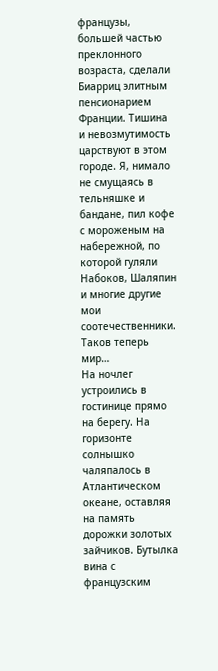французы, большей частью преклонного возраста, сделали Биарриц элитным пенсионарием Франции. Тишина и невозмутимость царствуют в этом городе. Я, нимало не смущаясь в тельняшке и бандане, пил кофе с мороженым на набережной, по которой гуляли Набоков, Шаляпин и многие другие мои соотечественники. Таков теперь мир…
На ночлег устроились в гостинице прямо на берегу. На горизонте солнышко чаляпалось в Атлантическом океане, оставляя на память дорожки золотых зайчиков. Бутылка вина с французским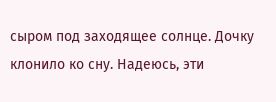сыром под заходящее солнце. Дочку клонило ко сну. Надеюсь, эти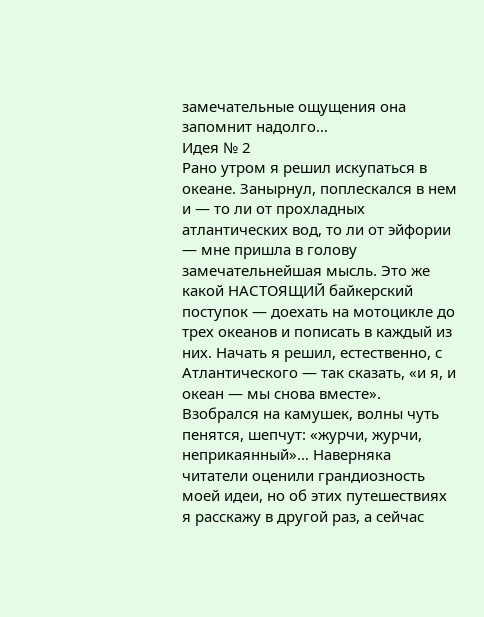замечательные ощущения она запомнит надолго…
Идея № 2
Рано утром я решил искупаться в океане. Занырнул, поплескался в нем и — то ли от прохладных атлантических вод, то ли от эйфории — мне пришла в голову замечательнейшая мысль. Это же какой НАСТОЯЩИЙ байкерский поступок — доехать на мотоцикле до трех океанов и пописать в каждый из них. Начать я решил, естественно, с Атлантического — так сказать, «и я, и океан — мы снова вместе». Взобрался на камушек, волны чуть пенятся, шепчут: «журчи, журчи, неприкаянный»… Наверняка читатели оценили грандиозность моей идеи, но об этих путешествиях я расскажу в другой раз, а сейчас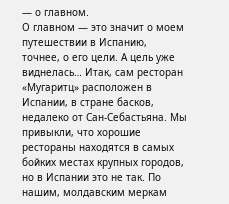— о главном.
О главном — это значит о моем путешествии в Испанию, точнее, о его цели. А цель уже виднелась… Итак, сам ресторан «Мугаритц» расположен в Испании, в стране басков, недалеко от Сан-Себастьяна. Мы привыкли, что хорошие рестораны находятся в самых бойких местах крупных городов, но в Испании это не так. По нашим, молдавским меркам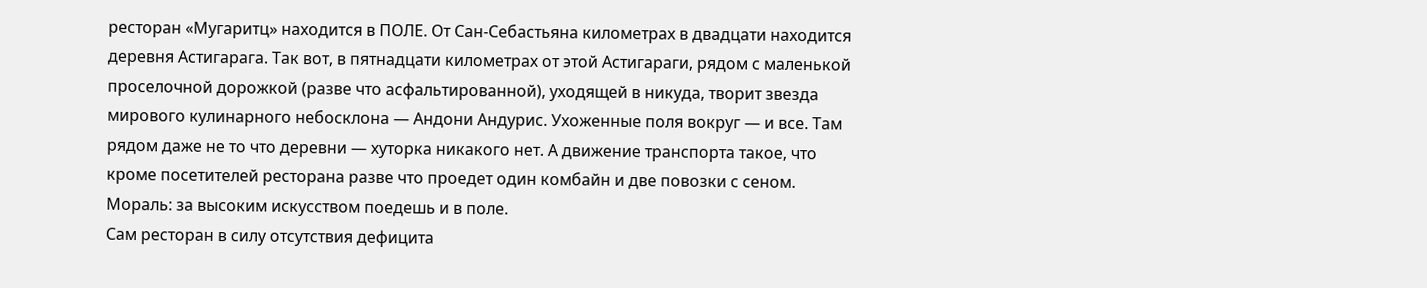ресторан «Мугаритц» находится в ПОЛЕ. От Сан-Себастьяна километрах в двадцати находится деревня Астигарага. Так вот, в пятнадцати километрах от этой Астигараги, рядом с маленькой проселочной дорожкой (разве что асфальтированной), уходящей в никуда, творит звезда мирового кулинарного небосклона — Андони Андурис. Ухоженные поля вокруг — и все. Там рядом даже не то что деревни — хуторка никакого нет. А движение транспорта такое, что кроме посетителей ресторана разве что проедет один комбайн и две повозки с сеном. Мораль: за высоким искусством поедешь и в поле.
Сам ресторан в силу отсутствия дефицита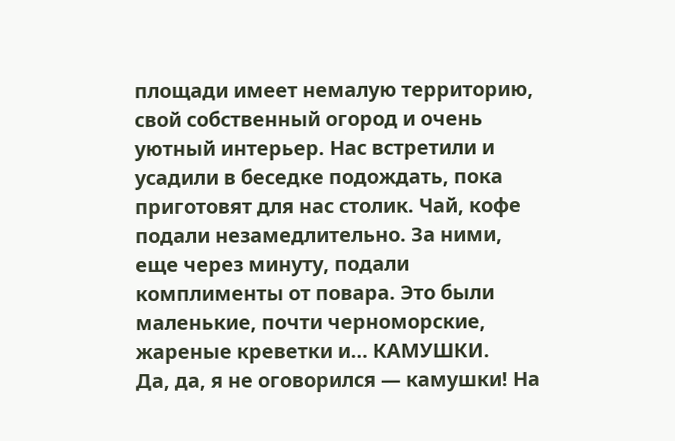площади имеет немалую территорию, свой собственный огород и очень уютный интерьер. Нас встретили и усадили в беседке подождать, пока приготовят для нас столик. Чай, кофе подали незамедлительно. За ними, еще через минуту, подали комплименты от повара. Это были маленькие, почти черноморские, жареные креветки и… КАМУШКИ.
Да, да, я не оговорился — камушки! На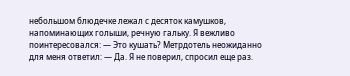небольшом блюдечке лежал с десяток камушков, напоминающих голыши, речную гальку. Я вежливо поинтересовался: — Это кушать? Метрдотель неожиданно для меня ответил: — Да. Я не поверил, спросил еще раз.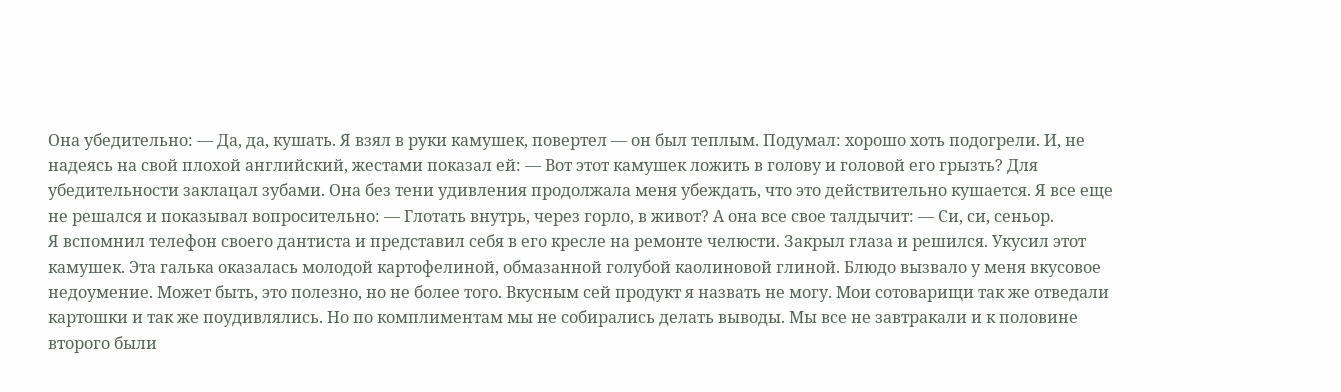Она убедительно: — Да, да, кушать. Я взял в руки камушек, повертел — он был теплым. Подумал: хорошо хоть подогрели. И, не надеясь на свой плохой английский, жестами показал ей: — Вот этот камушек ложить в голову и головой его грызть? Для убедительности заклацал зубами. Она без тени удивления продолжала меня убеждать, что это действительно кушается. Я все еще не решался и показывал вопросительно: — Глотать внутрь, через горло, в живот? А она все свое талдычит: — Си, си, сеньор.
Я вспомнил телефон своего дантиста и представил себя в его кресле на ремонте челюсти. Закрыл глаза и решился. Укусил этот камушек. Эта галька оказалась молодой картофелиной, обмазанной голубой каолиновой глиной. Блюдо вызвало у меня вкусовое недоумение. Может быть, это полезно, но не более того. Вкусным сей продукт я назвать не могу. Мои сотоварищи так же отведали картошки и так же поудивлялись. Но по комплиментам мы не собирались делать выводы. Мы все не завтракали и к половине второго были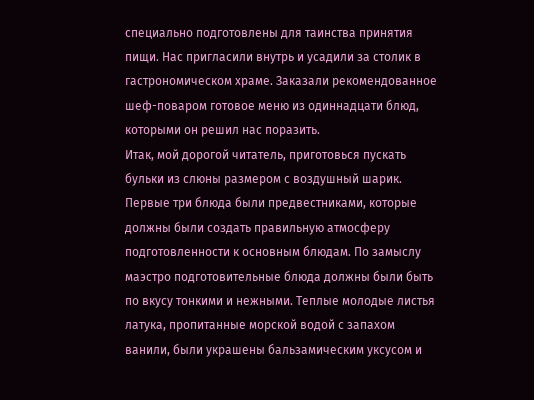специально подготовлены для таинства принятия пищи. Нас пригласили внутрь и усадили за столик в гастрономическом храме. Заказали рекомендованное шеф-поваром готовое меню из одиннадцати блюд, которыми он решил нас поразить.
Итак, мой дорогой читатель, приготовься пускать бульки из слюны размером с воздушный шарик. Первые три блюда были предвестниками, которые должны были создать правильную атмосферу подготовленности к основным блюдам. По замыслу маэстро подготовительные блюда должны были быть по вкусу тонкими и нежными. Теплые молодые листья латука, пропитанные морской водой с запахом ванили, были украшены бальзамическим уксусом и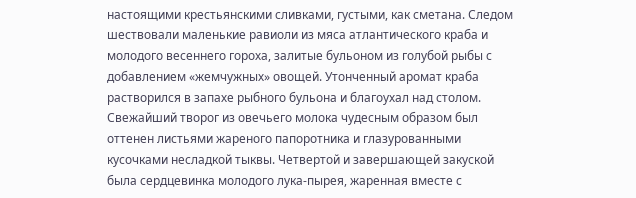настоящими крестьянскими сливками, густыми, как сметана. Следом шествовали маленькие равиоли из мяса атлантического краба и молодого весеннего гороха, залитые бульоном из голубой рыбы с добавлением «жемчужных» овощей. Утонченный аромат краба растворился в запахе рыбного бульона и благоухал над столом. Свежайший творог из овечьего молока чудесным образом был оттенен листьями жареного папоротника и глазурованными кусочками несладкой тыквы. Четвертой и завершающей закуской была сердцевинка молодого лука-пырея, жаренная вместе с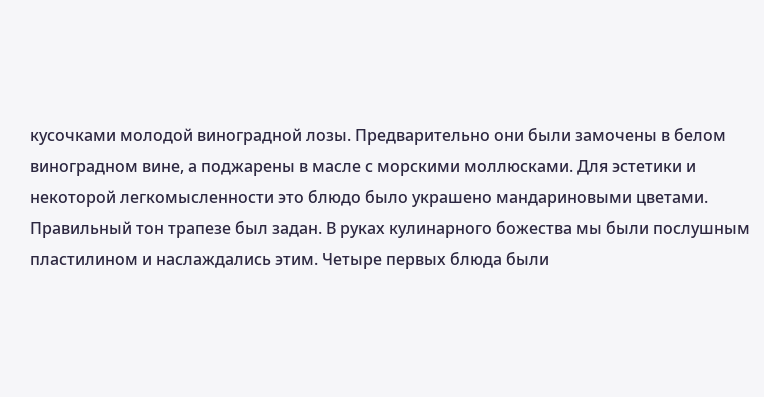кусочками молодой виноградной лозы. Предварительно они были замочены в белом виноградном вине, а поджарены в масле с морскими моллюсками. Для эстетики и некоторой легкомысленности это блюдо было украшено мандариновыми цветами.
Правильный тон трапезе был задан. В руках кулинарного божества мы были послушным пластилином и наслаждались этим. Четыре первых блюда были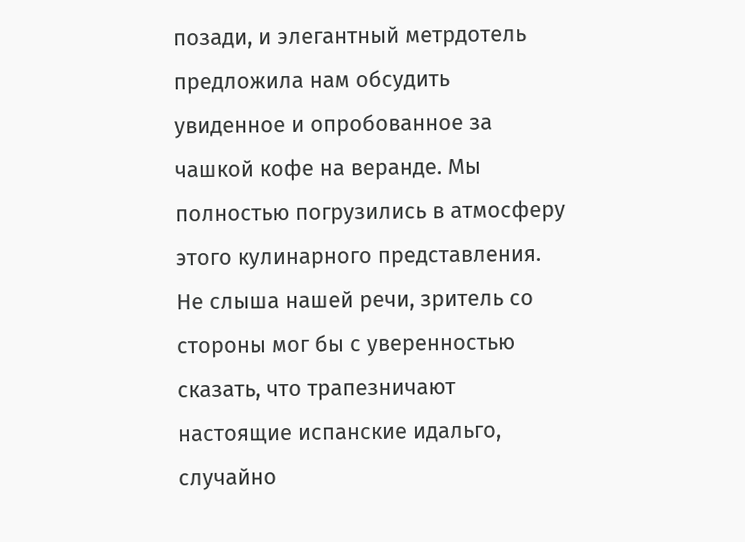позади, и элегантный метрдотель предложила нам обсудить увиденное и опробованное за чашкой кофе на веранде. Мы полностью погрузились в атмосферу этого кулинарного представления. Не слыша нашей речи, зритель со стороны мог бы с уверенностью сказать, что трапезничают настоящие испанские идальго, случайно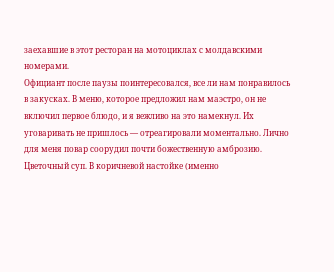заехавшие в этот ресторан на мотоциклах с молдавскими номерами.
Официант после паузы поинтересовался, все ли нам понравилось в закусках. В меню, которое предложил нам маэстро, он не включил первое блюдо, и я вежливо на это намекнул. Их уговаривать не пришлось — отреагировали моментально. Лично для меня повар соорудил почти божественную амброзию. Цветочный суп. В коричневой настойке (именно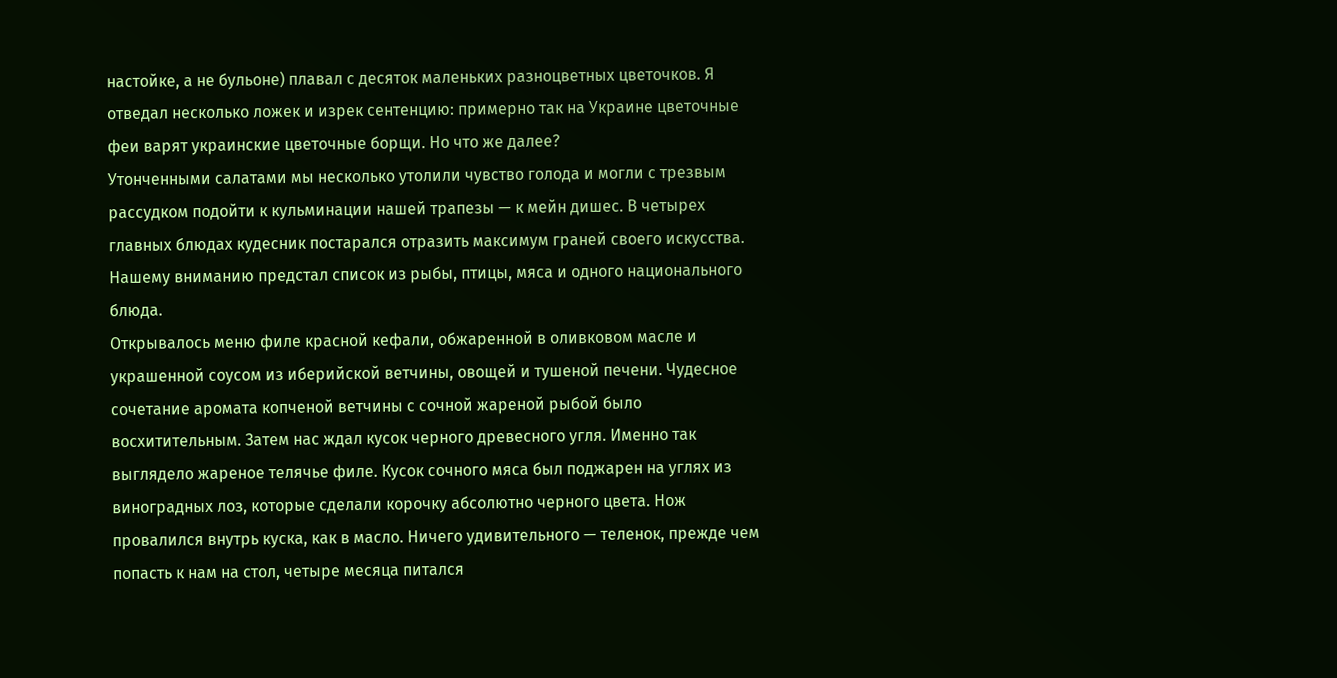настойке, а не бульоне) плавал с десяток маленьких разноцветных цветочков. Я отведал несколько ложек и изрек сентенцию: примерно так на Украине цветочные феи варят украинские цветочные борщи. Но что же далее?
Утонченными салатами мы несколько утолили чувство голода и могли с трезвым рассудком подойти к кульминации нашей трапезы — к мейн дишес. В четырех главных блюдах кудесник постарался отразить максимум граней своего искусства. Нашему вниманию предстал список из рыбы, птицы, мяса и одного национального блюда.
Открывалось меню филе красной кефали, обжаренной в оливковом масле и украшенной соусом из иберийской ветчины, овощей и тушеной печени. Чудесное сочетание аромата копченой ветчины с сочной жареной рыбой было восхитительным. Затем нас ждал кусок черного древесного угля. Именно так выглядело жареное телячье филе. Кусок сочного мяса был поджарен на углях из виноградных лоз, которые сделали корочку абсолютно черного цвета. Нож провалился внутрь куска, как в масло. Ничего удивительного — теленок, прежде чем попасть к нам на стол, четыре месяца питался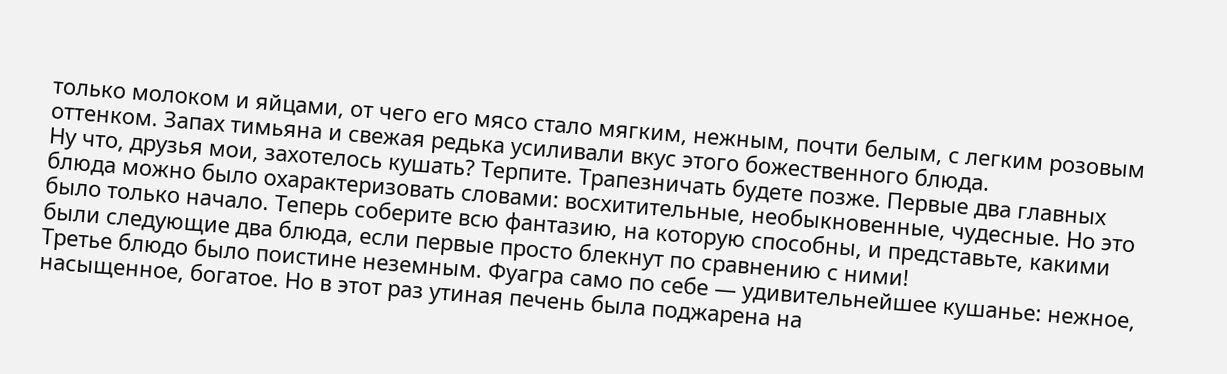только молоком и яйцами, от чего его мясо стало мягким, нежным, почти белым, с легким розовым оттенком. Запах тимьяна и свежая редька усиливали вкус этого божественного блюда.
Ну что, друзья мои, захотелось кушать? Терпите. Трапезничать будете позже. Первые два главных блюда можно было охарактеризовать словами: восхитительные, необыкновенные, чудесные. Но это было только начало. Теперь соберите всю фантазию, на которую способны, и представьте, какими были следующие два блюда, если первые просто блекнут по сравнению с ними!
Третье блюдо было поистине неземным. Фуагра само по себе — удивительнейшее кушанье: нежное, насыщенное, богатое. Но в этот раз утиная печень была поджарена на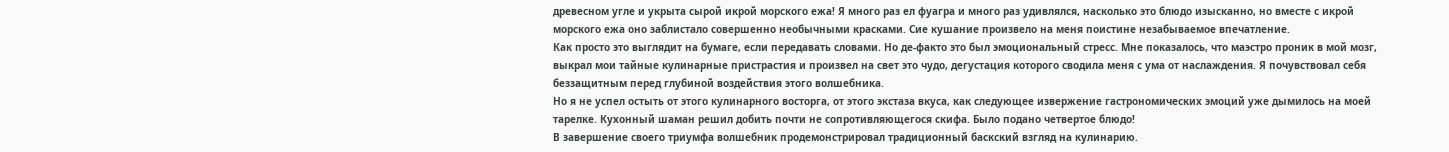древесном угле и укрыта сырой икрой морского ежа! Я много раз ел фуагра и много раз удивлялся, насколько это блюдо изысканно, но вместе с икрой морского ежа оно заблистало совершенно необычными красками. Сие кушание произвело на меня поистине незабываемое впечатление.
Как просто это выглядит на бумаге, если передавать словами. Но де-факто это был эмоциональный стресс. Мне показалось, что маэстро проник в мой мозг, выкрал мои тайные кулинарные пристрастия и произвел на свет это чудо, дегустация которого сводила меня с ума от наслаждения. Я почувствовал себя беззащитным перед глубиной воздействия этого волшебника.
Но я не успел остыть от этого кулинарного восторга, от этого экстаза вкуса, как следующее извержение гастрономических эмоций уже дымилось на моей тарелке. Кухонный шаман решил добить почти не сопротивляющегося скифа. Было подано четвертое блюдо!
В завершение своего триумфа волшебник продемонстрировал традиционный баскский взгляд на кулинарию.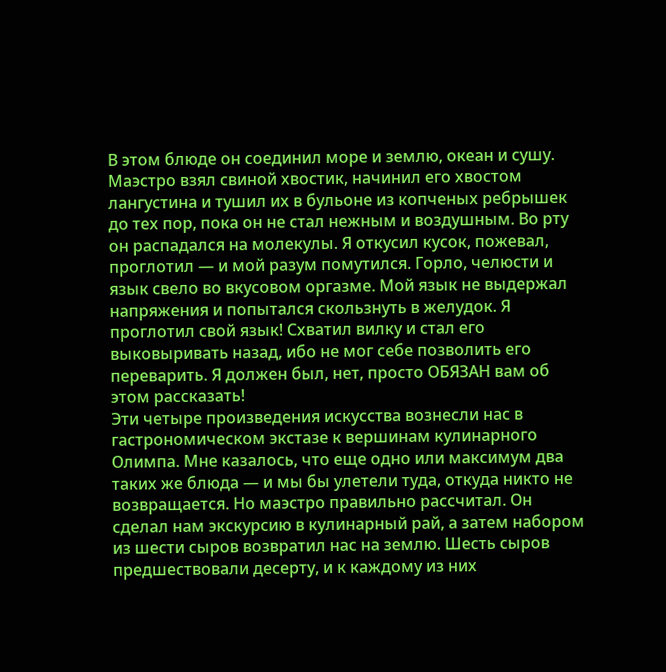В этом блюде он соединил море и землю, океан и сушу. Маэстро взял свиной хвостик, начинил его хвостом лангустина и тушил их в бульоне из копченых ребрышек до тех пор, пока он не стал нежным и воздушным. Во рту он распадался на молекулы. Я откусил кусок, пожевал, проглотил — и мой разум помутился. Горло, челюсти и язык свело во вкусовом оргазме. Мой язык не выдержал напряжения и попытался скользнуть в желудок. Я проглотил свой язык! Схватил вилку и стал его выковыривать назад, ибо не мог себе позволить его переварить. Я должен был, нет, просто ОБЯЗАН вам об этом рассказать!
Эти четыре произведения искусства вознесли нас в гастрономическом экстазе к вершинам кулинарного Олимпа. Мне казалось, что еще одно или максимум два таких же блюда — и мы бы улетели туда, откуда никто не возвращается. Но маэстро правильно рассчитал. Он сделал нам экскурсию в кулинарный рай, а затем набором из шести сыров возвратил нас на землю. Шесть сыров предшествовали десерту, и к каждому из них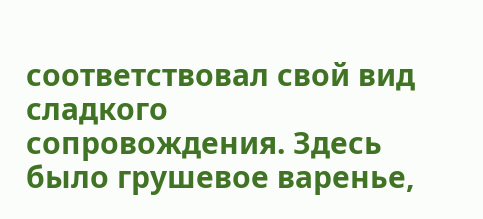соответствовал свой вид сладкого сопровождения. Здесь было грушевое варенье,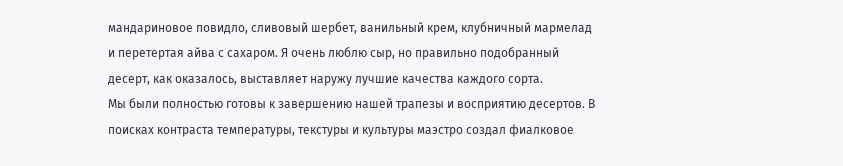мандариновое повидло, сливовый шербет, ванильный крем, клубничный мармелад и перетертая айва с сахаром. Я очень люблю сыр, но правильно подобранный десерт, как оказалось, выставляет наружу лучшие качества каждого сорта.
Мы были полностью готовы к завершению нашей трапезы и восприятию десертов. В поисках контраста температуры, текстуры и культуры маэстро создал фиалковое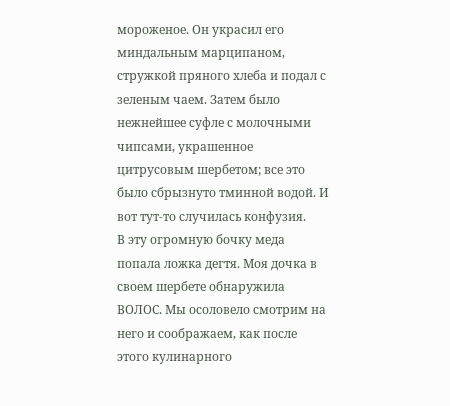мороженое. Он украсил его миндальным марципаном, стружкой пряного хлеба и подал с зеленым чаем. Затем было нежнейшее суфле с молочными чипсами, украшенное цитрусовым шербетом; все это было сбрызнуто тминной водой. И вот тут-то случилась конфузия.
В эту огромную бочку меда попала ложка дегтя. Моя дочка в своем шербете обнаружила ВОЛОС. Мы осоловело смотрим на него и соображаем, как после этого кулинарного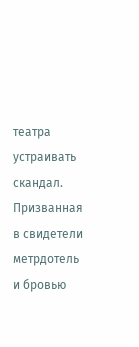театра устраивать скандал. Призванная в свидетели метрдотель и бровью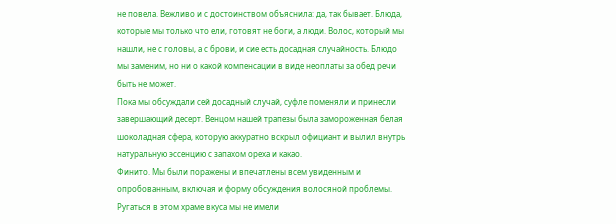не повела. Вежливо и с достоинством объяснила: да, так бывает. Блюда, которые мы только что ели, готовят не боги, а люди. Волос, который мы нашли, не с головы, а с брови, и сие есть досадная случайность. Блюдо мы заменим, но ни о какой компенсации в виде неоплаты за обед речи быть не может.
Пока мы обсуждали сей досадный случай, суфле поменяли и принесли завершающий десерт. Венцом нашей трапезы была замороженная белая шоколадная сфера, которую аккуратно вскрыл официант и вылил внутрь натуральную эссенцию с запахом ореха и какао.
Финито. Мы были поражены и впечатлены всем увиденным и опробованным, включая и форму обсуждения волосяной проблемы. Ругаться в этом храме вкуса мы не имели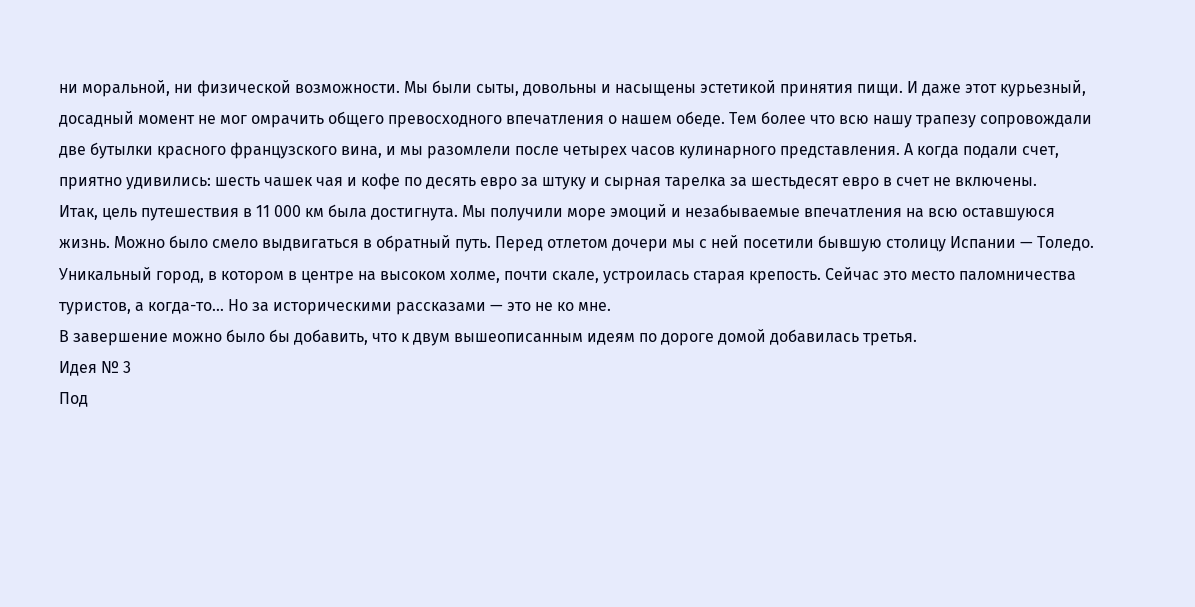ни моральной, ни физической возможности. Мы были сыты, довольны и насыщены эстетикой принятия пищи. И даже этот курьезный, досадный момент не мог омрачить общего превосходного впечатления о нашем обеде. Тем более что всю нашу трапезу сопровождали две бутылки красного французского вина, и мы разомлели после четырех часов кулинарного представления. А когда подали счет, приятно удивились: шесть чашек чая и кофе по десять евро за штуку и сырная тарелка за шестьдесят евро в счет не включены.
Итак, цель путешествия в 11 000 км была достигнута. Мы получили море эмоций и незабываемые впечатления на всю оставшуюся жизнь. Можно было смело выдвигаться в обратный путь. Перед отлетом дочери мы с ней посетили бывшую столицу Испании — Толедо. Уникальный город, в котором в центре на высоком холме, почти скале, устроилась старая крепость. Сейчас это место паломничества туристов, а когда-то… Но за историческими рассказами — это не ко мне.
В завершение можно было бы добавить, что к двум вышеописанным идеям по дороге домой добавилась третья.
Идея № 3
Под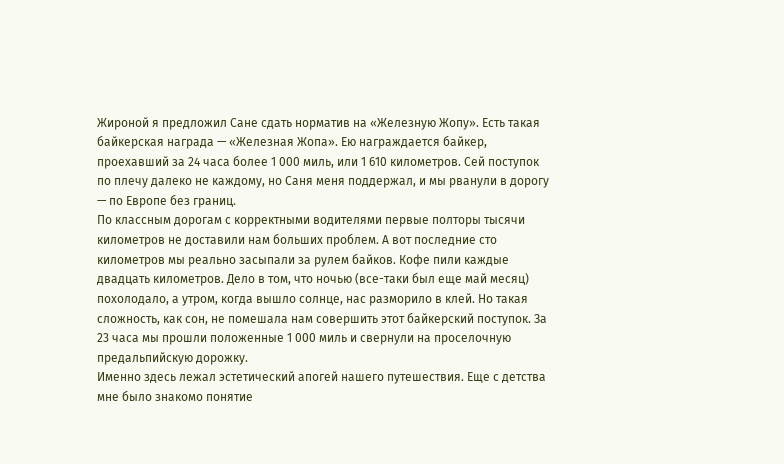Жироной я предложил Сане сдать норматив на «Железную Жопу». Есть такая байкерская награда — «Железная Жопа». Ею награждается байкер, проехавший за 24 часа более 1 000 миль, или 1 610 километров. Сей поступок по плечу далеко не каждому, но Саня меня поддержал, и мы рванули в дорогу — по Европе без границ.
По классным дорогам с корректными водителями первые полторы тысячи километров не доставили нам больших проблем. А вот последние сто километров мы реально засыпали за рулем байков. Кофе пили каждые двадцать километров. Дело в том, что ночью (все-таки был еще май месяц) похолодало, а утром, когда вышло солнце, нас разморило в клей. Но такая сложность, как сон, не помешала нам совершить этот байкерский поступок. За 23 часа мы прошли положенные 1 000 миль и свернули на проселочную предальпийскую дорожку.
Именно здесь лежал эстетический апогей нашего путешествия. Еще с детства мне было знакомо понятие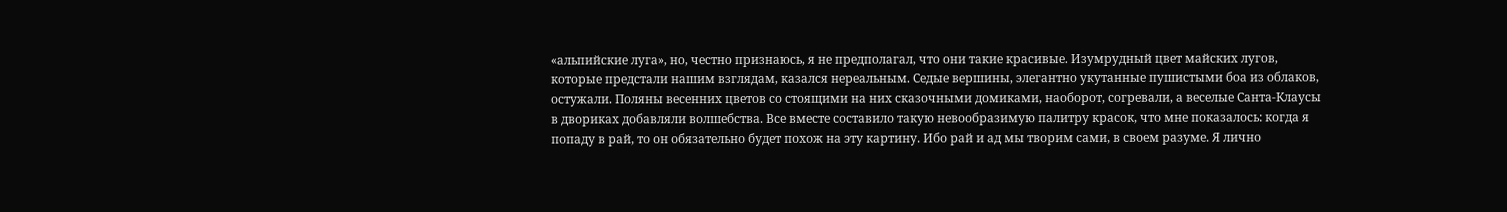«альпийские луга», но, честно признаюсь, я не предполагал, что они такие красивые. Изумрудный цвет майских лугов, которые предстали нашим взглядам, казался нереальным. Седые вершины, элегантно укутанные пушистыми боа из облаков, остужали. Поляны весенних цветов со стоящими на них сказочными домиками, наоборот, согревали, а веселые Санта-Клаусы в двориках добавляли волшебства. Все вместе составило такую невообразимую палитру красок, что мне показалось: когда я попаду в рай, то он обязательно будет похож на эту картину. Ибо рай и ад мы творим сами, в своем разуме. Я лично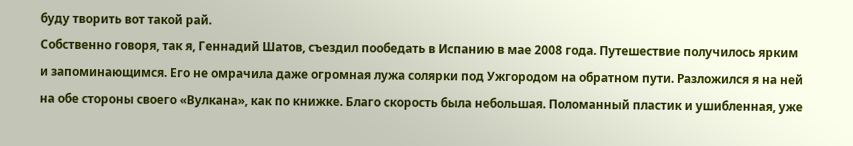буду творить вот такой рай.
Собственно говоря, так я, Геннадий Шатов, съездил пообедать в Испанию в мае 2008 года. Путешествие получилось ярким и запоминающимся. Его не омрачила даже огромная лужа солярки под Ужгородом на обратном пути. Разложился я на ней на обе стороны своего «Вулкана», как по книжке. Благо скорость была небольшая. Поломанный пластик и ушибленная, уже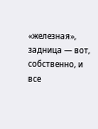«железная», задница — вот, собственно, и все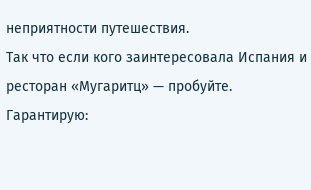неприятности путешествия.
Так что если кого заинтересовала Испания и ресторан «Мугаритц» — пробуйте. Гарантирую: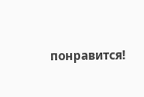понравится!